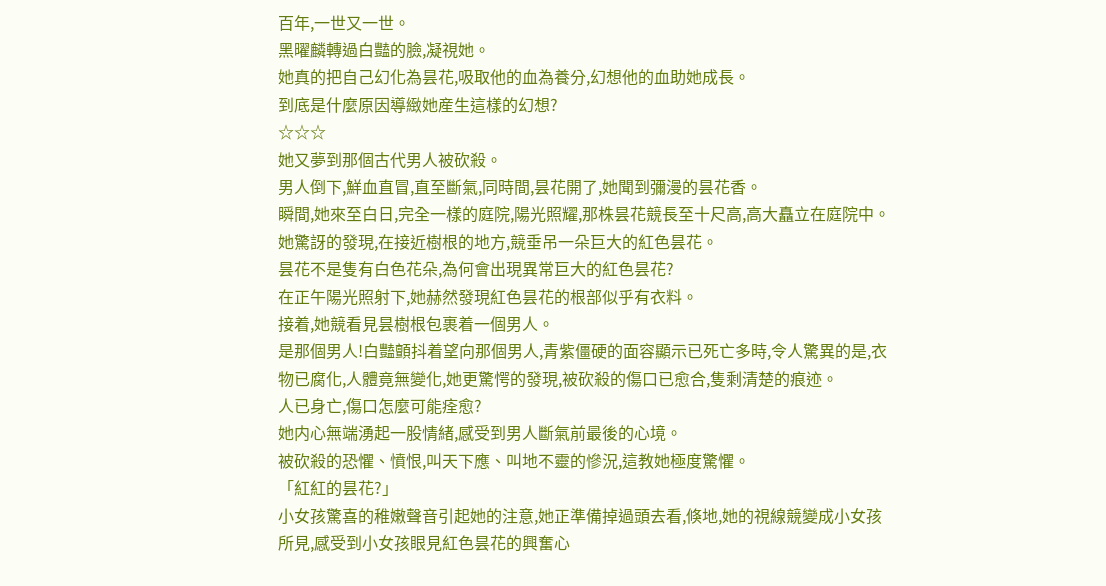百年,一世又一世。
黑曜麟轉過白豔的臉,凝視她。
她真的把自己幻化為昙花,吸取他的血為養分,幻想他的血助她成長。
到底是什麼原因導緻她産生這樣的幻想?
☆☆☆
她又夢到那個古代男人被砍殺。
男人倒下,鮮血直冒,直至斷氣,同時間,昙花開了,她聞到彌漫的昙花香。
瞬間,她來至白日,完全一樣的庭院,陽光照耀,那株昙花競長至十尺高,高大矗立在庭院中。
她驚訝的發現,在接近樹根的地方,競垂吊一朵巨大的紅色昙花。
昙花不是隻有白色花朵,為何會出現異常巨大的紅色昙花?
在正午陽光照射下,她赫然發現紅色昙花的根部似乎有衣料。
接着,她競看見昙樹根包裹着一個男人。
是那個男人!白豔顫抖着望向那個男人,青紫僵硬的面容顯示已死亡多時,令人驚異的是,衣物已腐化,人體竟無變化,她更驚愕的發現,被砍殺的傷口已愈合,隻剩清楚的痕迹。
人已身亡,傷口怎麼可能痊愈?
她内心無端湧起一股情緒,感受到男人斷氣前最後的心境。
被砍殺的恐懼、憤恨,叫天下應、叫地不靈的慘況,這教她極度驚懼。
「紅紅的昙花?」
小女孩驚喜的稚嫩聲音引起她的注意,她正準備掉過頭去看,倏地,她的視線競變成小女孩所見,感受到小女孩眼見紅色昙花的興奮心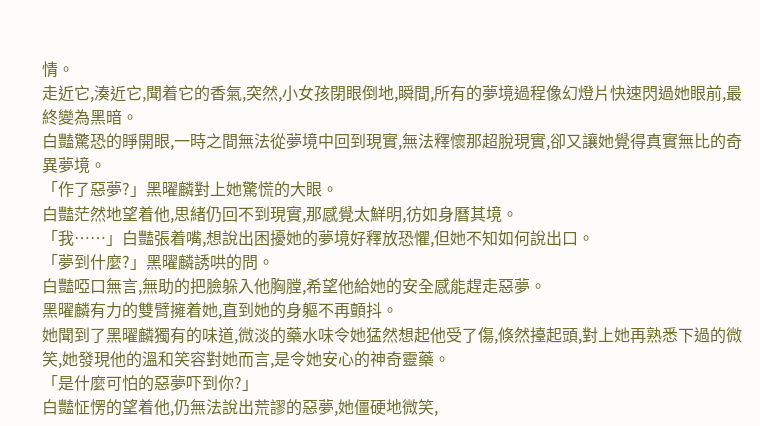情。
走近它,湊近它,聞着它的香氣,突然,小女孩閉眼倒地,瞬間,所有的夢境過程像幻燈片快速閃過她眼前,最終變為黑暗。
白豔驚恐的睜開眼,一時之間無法從夢境中回到現實,無法釋懷那超脫現實,卻又讓她覺得真實無比的奇異夢境。
「作了惡夢?」黑曜麟對上她驚慌的大眼。
白豔茫然地望着他,思緒仍回不到現實,那感覺太鮮明,彷如身曆其境。
「我……」白豔張着嘴,想說出困擾她的夢境好釋放恐懼,但她不知如何說出口。
「夢到什麼?」黑曜麟誘哄的問。
白豔啞口無言,無助的把臉躲入他胸膛,希望他給她的安全感能趕走惡夢。
黑曜麟有力的雙臂擁着她,直到她的身軀不再顫抖。
她聞到了黑曜麟獨有的味道,微淡的藥水味令她猛然想起他受了傷,倏然擡起頭,對上她再熟悉下過的微笑,她發現他的溫和笑容對她而言,是令她安心的神奇靈藥。
「是什麼可怕的惡夢吓到你?」
白豔怔愣的望着他,仍無法說出荒謬的惡夢,她僵硬地微笑,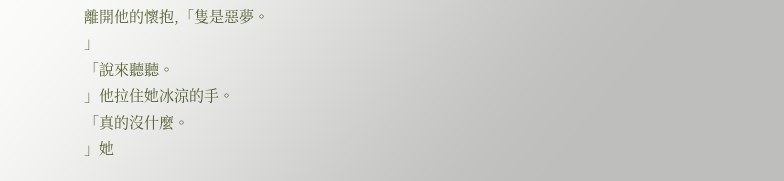離開他的懷抱,「隻是惡夢。
」
「說來聽聽。
」他拉住她冰涼的手。
「真的沒什麼。
」她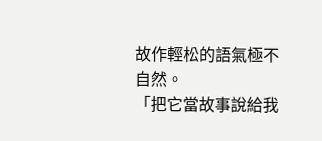故作輕松的語氣極不自然。
「把它當故事說給我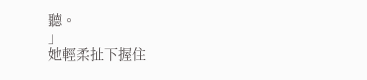聽。
」
她輕柔扯下握住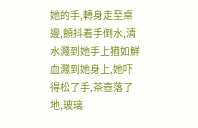她的手,轉身走至桌邊,顫抖着手倒水,清水濺到她手上猶如鮮血濺到她身上,她吓得松了手,茶壺落了地,玻璃